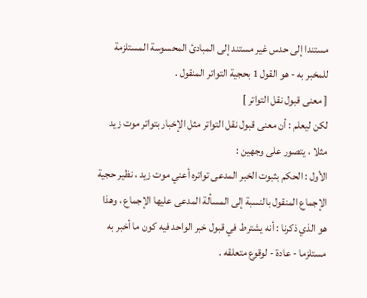مستندا إلى حدس غير مستند إلى المبادئ المحسوسة المستلزمة للمخبر به - هو القول 1 بحجية التواتر المنقول .
[ معنى قبول نقل التواتر ]
لكن ليعلم : أن معنى قبول نقل التواتر مثل الإخبار بتواتر موت زيد مثلا ، يتصور على وجهين :
الأول : الحكم بثبوت الخبر المدعى تواتره أعني موت زيد ، نظير حجية الإجماع المنقول بالنسبة إلى المسألة المدعى عليها الإجماع ، وهذا هو الذي ذكرنا : أنه يشترط في قبول خبر الواحد فيه كون ما أخبر به مستلزما - عادة - لوقوع متعلقه .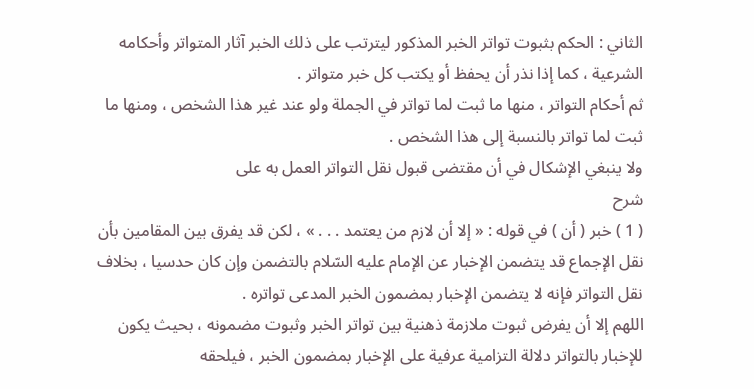الثاني : الحكم بثبوت تواتر الخبر المذكور ليترتب على ذلك الخبر آثار المتواتر وأحكامه الشرعية ، كما إذا نذر أن يحفظ أو يكتب كل خبر متواتر .
ثم أحكام التواتر ، منها ما ثبت لما تواتر في الجملة ولو عند غير هذا الشخص ، ومنها ما ثبت لما تواتر بالنسبة إلى هذا الشخص .
ولا ينبغي الإشكال في أن مقتضى قبول نقل التواتر العمل به على
شرح
( 1 ) خبر ( أن ) في قوله : « إلا أن لازم من يعتمد . . . » ، لكن قد يفرق بين المقامين بأن نقل الإجماع قد يتضمن الإخبار عن الإمام عليه السّلام بالتضمن وإن كان حدسيا ، بخلاف نقل التواتر فإنه لا يتضمن الإخبار بمضمون الخبر المدعى تواتره .
اللهم إلا أن يفرض ثبوت ملازمة ذهنية بين تواتر الخبر وثبوت مضمونه ، بحيث يكون للإخبار بالتواتر دلالة التزامية عرفية على الإخبار بمضمون الخبر ، فيلحقه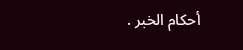أحكام الخبر .